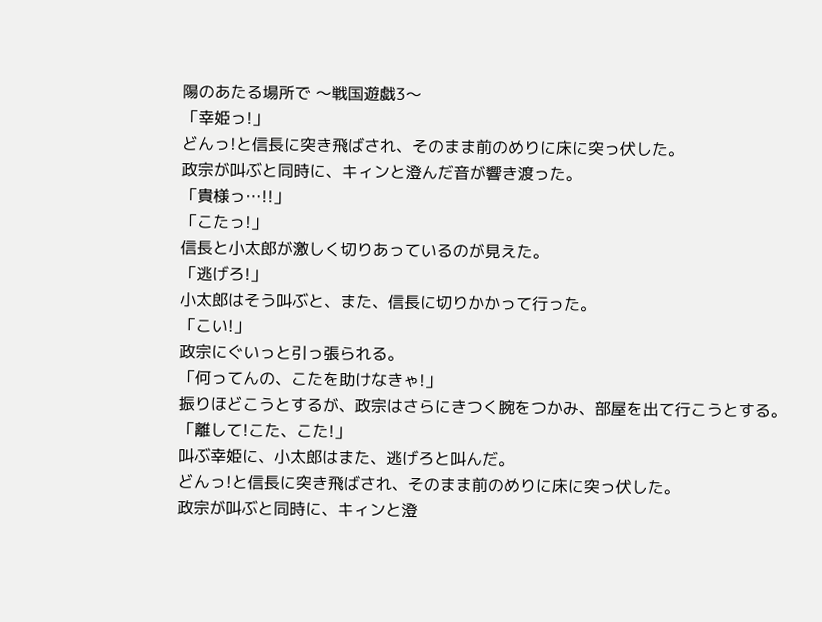陽のあたる場所で 〜戦国遊戯3〜
「幸姫っ!」
どんっ!と信長に突き飛ばされ、そのまま前のめりに床に突っ伏した。
政宗が叫ぶと同時に、キィンと澄んだ音が響き渡った。
「貴様っ…!!」
「こたっ!」
信長と小太郎が激しく切りあっているのが見えた。
「逃げろ!」
小太郎はそう叫ぶと、また、信長に切りかかって行った。
「こい!」
政宗にぐいっと引っ張られる。
「何ってんの、こたを助けなきゃ!」
振りほどこうとするが、政宗はさらにきつく腕をつかみ、部屋を出て行こうとする。
「離して!こた、こた!」
叫ぶ幸姫に、小太郎はまた、逃げろと叫んだ。
どんっ!と信長に突き飛ばされ、そのまま前のめりに床に突っ伏した。
政宗が叫ぶと同時に、キィンと澄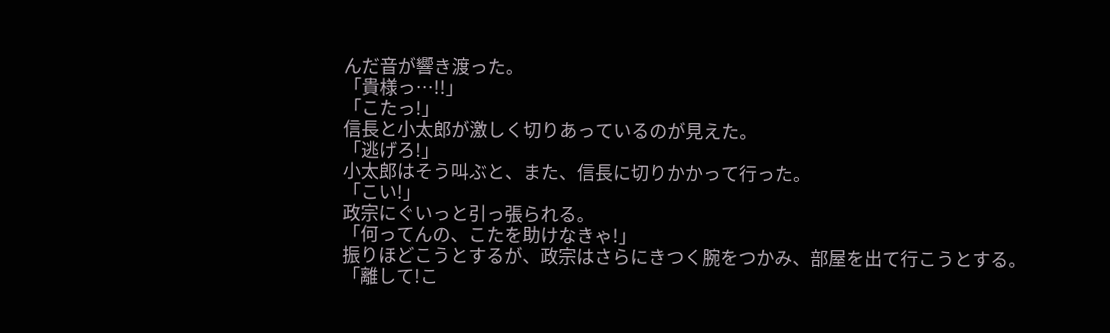んだ音が響き渡った。
「貴様っ…!!」
「こたっ!」
信長と小太郎が激しく切りあっているのが見えた。
「逃げろ!」
小太郎はそう叫ぶと、また、信長に切りかかって行った。
「こい!」
政宗にぐいっと引っ張られる。
「何ってんの、こたを助けなきゃ!」
振りほどこうとするが、政宗はさらにきつく腕をつかみ、部屋を出て行こうとする。
「離して!こ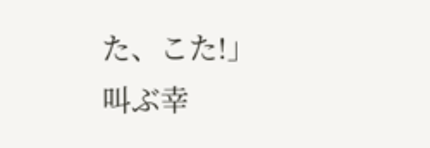た、こた!」
叫ぶ幸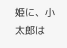姫に、小太郎は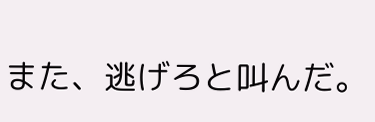また、逃げろと叫んだ。